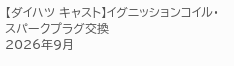【ダイハツ キャスト】イグニッションコイル・スパークプラグ交換
2026年9月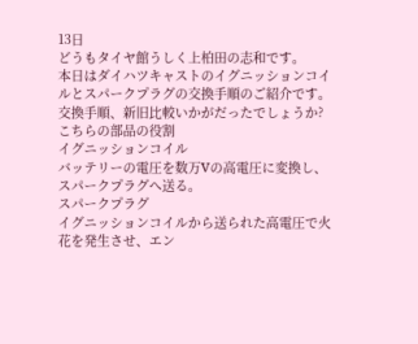13日
どうもタイヤ館うしく上柏田の志和です。
本日はダイハツキャストのイグニッションコイルとスパークプラグの交換手順のご紹介です。
交換手順、新旧比較いかがだったでしょうか?
こちらの部品の役割
イグニッションコイル
バッテリーの電圧を数万Vの高電圧に変換し、スパークプラグへ送る。
スパークプラグ
イグニッションコイルから送られた高電圧で火花を発生させ、エン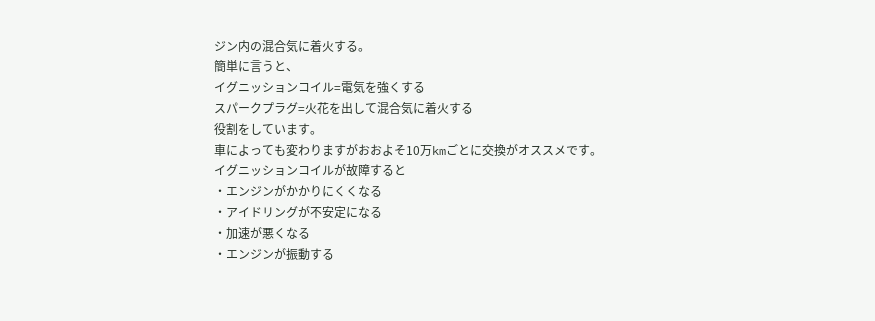ジン内の混合気に着火する。
簡単に言うと、
イグニッションコイル=電気を強くする
スパークプラグ=火花を出して混合気に着火する
役割をしています。
車によっても変わりますがおおよそ10万kmごとに交換がオススメです。
イグニッションコイルが故障すると
・エンジンがかかりにくくなる
・アイドリングが不安定になる
・加速が悪くなる
・エンジンが振動する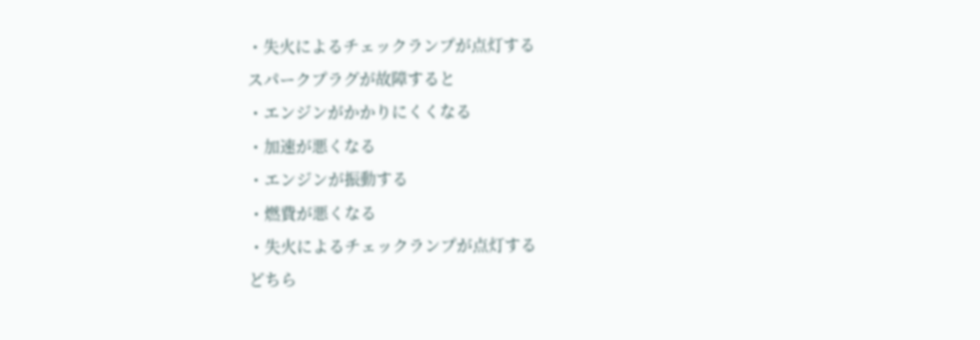・失火によるチェックランプが点灯する
スパークプラグが故障すると
・エンジンがかかりにくくなる
・加速が悪くなる
・エンジンが振動する
・燃費が悪くなる
・失火によるチェックランプが点灯する
どちら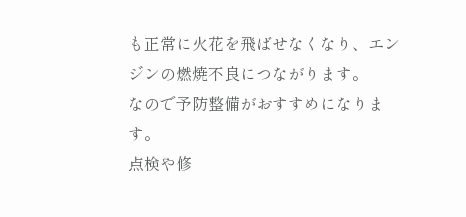も正常に火花を飛ばせなくなり、エンジンの燃焼不良につながります。
なので予防整備がおすすめになります。
点検や修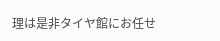理は是非タイヤ館にお任せ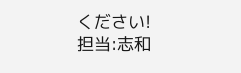ください!
担当:志和